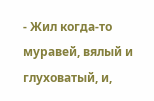- Жил когда-то муравей, вялый и глуховатый, и,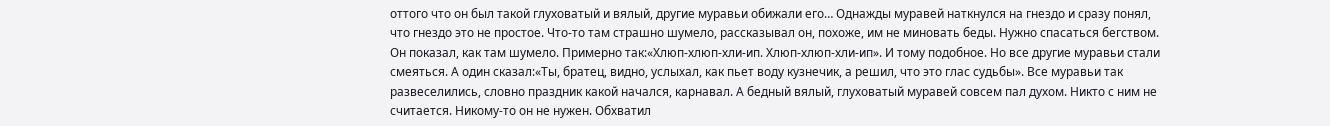оттого что он был такой глуховатый и вялый, другие муравьи обижали его… Однажды муравей наткнулся на гнездо и сразу понял, что гнездо это не простое. Что-то там страшно шумело, рассказывал он, похоже, им не миновать беды. Нужно спасаться бегством. Он показал, как там шумело. Примерно так:«Хлюп-хлюп-хли-ип. Хлюп-хлюп-хли-ип». И тому подобное. Но все другие муравьи стали смеяться. А один сказал:«Ты, братец, видно, услыхал, как пьет воду кузнечик, а решил, что это глас судьбы». Все муравьи так развеселились, словно праздник какой начался, карнавал. А бедный вялый, глуховатый муравей совсем пал духом. Никто с ним не считается. Никому-то он не нужен. Обхватил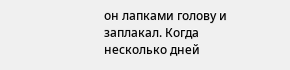он лапками голову и заплакал. Когда несколько дней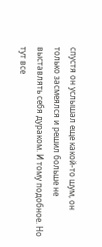спустя он услышал еще какой-то шум, он только засмеялся и решил больше не выставлять себя дураком. И тому подобное. Но тут все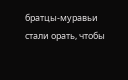братцы-муравьи стали орать, чтобы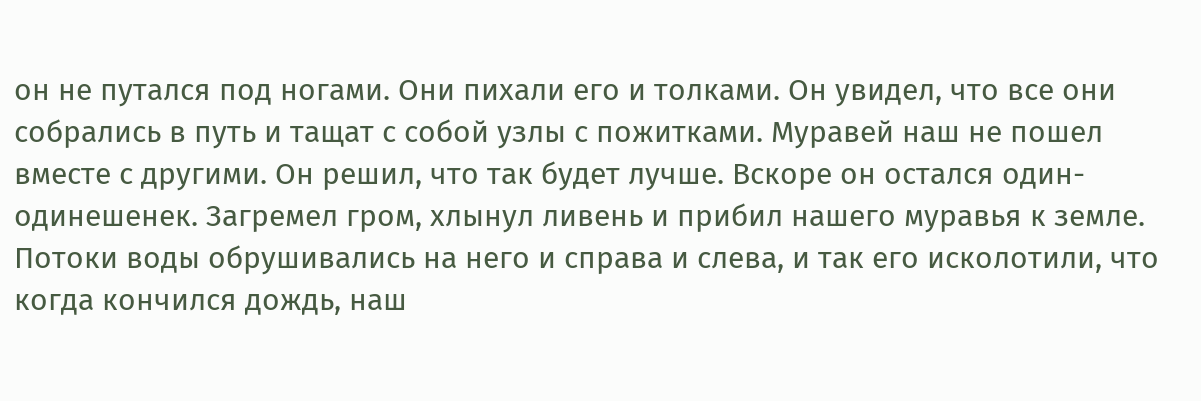он не путался под ногами. Они пихали его и толками. Он увидел, что все они собрались в путь и тащат с собой узлы с пожитками. Муравей наш не пошел вместе с другими. Он решил, что так будет лучше. Вскоре он остался один-одинешенек. Загремел гром, хлынул ливень и прибил нашего муравья к земле. Потоки воды обрушивались на него и справа и слева, и так его исколотили, что когда кончился дождь, наш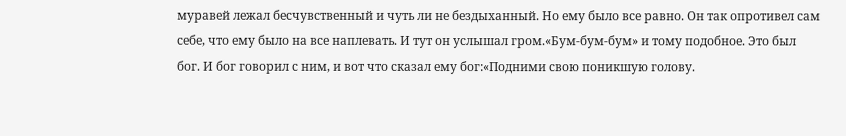муравей лежал бесчувственный и чуть ли не бездыханный. Но ему было все равно. Он так опротивел сам себе, что ему было на все наплевать. И тут он услышал гром.«Бум-бум-бум» и тому подобное. Это был бог. И бог говорил с ним, и вот что сказал ему бог:«Подними свою поникшую голову.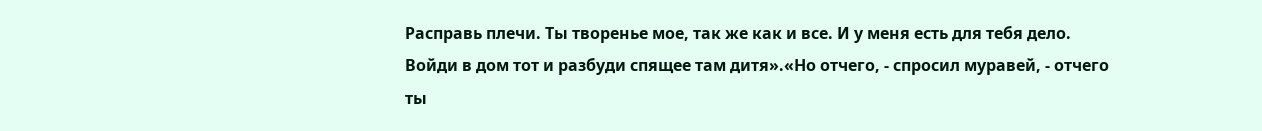Расправь плечи. Ты творенье мое, так же как и все. И у меня есть для тебя дело. Войди в дом тот и разбуди спящее там дитя».«Но отчего, - спросил муравей, - отчего ты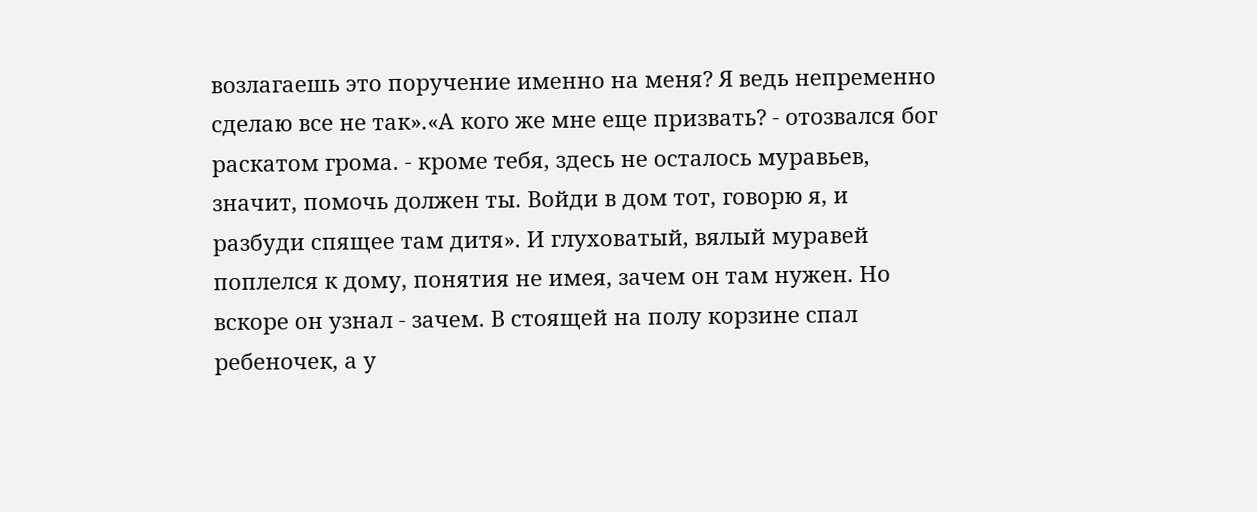возлагаешь это поручение именно на меня? Я ведь непременно сделаю все не так».«А кого же мне еще призвать? - отозвался бог раскатом грома. - кроме тебя, здесь не осталось муравьев, значит, помочь должен ты. Войди в дом тот, говорю я, и разбуди спящее там дитя». И глуховатый, вялый муравей поплелся к дому, понятия не имея, зачем он там нужен. Но вскоре он узнал - зачем. В стоящей на полу корзине спал ребеночек, а у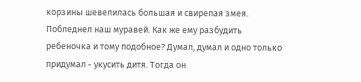корзины шевелилась большая и свирепая змея. Побледнел наш муравей. Как же ему разбудить ребеночка и тому подобное? Думал, думал и одно только придумал - укусить дитя. Тогда он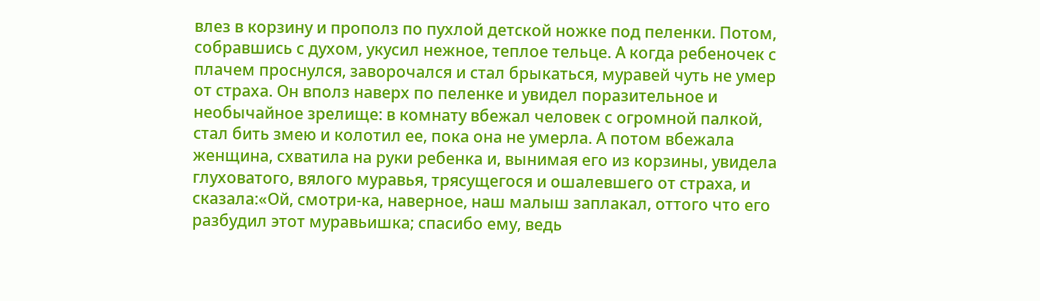влез в корзину и прополз по пухлой детской ножке под пеленки. Потом, собравшись с духом, укусил нежное, теплое тельце. А когда ребеночек с плачем проснулся, заворочался и стал брыкаться, муравей чуть не умер от страха. Он вполз наверх по пеленке и увидел поразительное и необычайное зрелище: в комнату вбежал человек с огромной палкой, стал бить змею и колотил ее, пока она не умерла. А потом вбежала женщина, схватила на руки ребенка и, вынимая его из корзины, увидела глуховатого, вялого муравья, трясущегося и ошалевшего от страха, и сказала:«Ой, смотри-ка, наверное, наш малыш заплакал, оттого что его разбудил этот муравьишка; спасибо ему, ведь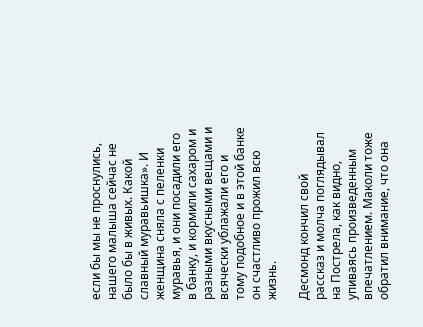если бы мы не проснулись, нашего малыша сейчас не было бы в живых. Какой славный муравьишка». И женщина сняла с пеленки муравья, и они посадили его в банку, и кормили сахаром и разными вкусными вещами и всячески ублажали его и тому подобное и в этой банке он счастливо прожил всю жизнь.

Десмонд кончил свой рассказ и молча поглядывал на Пострела, как видно, упиваясь произведенным впечатлением. Маколи тоже обратил внимание, что она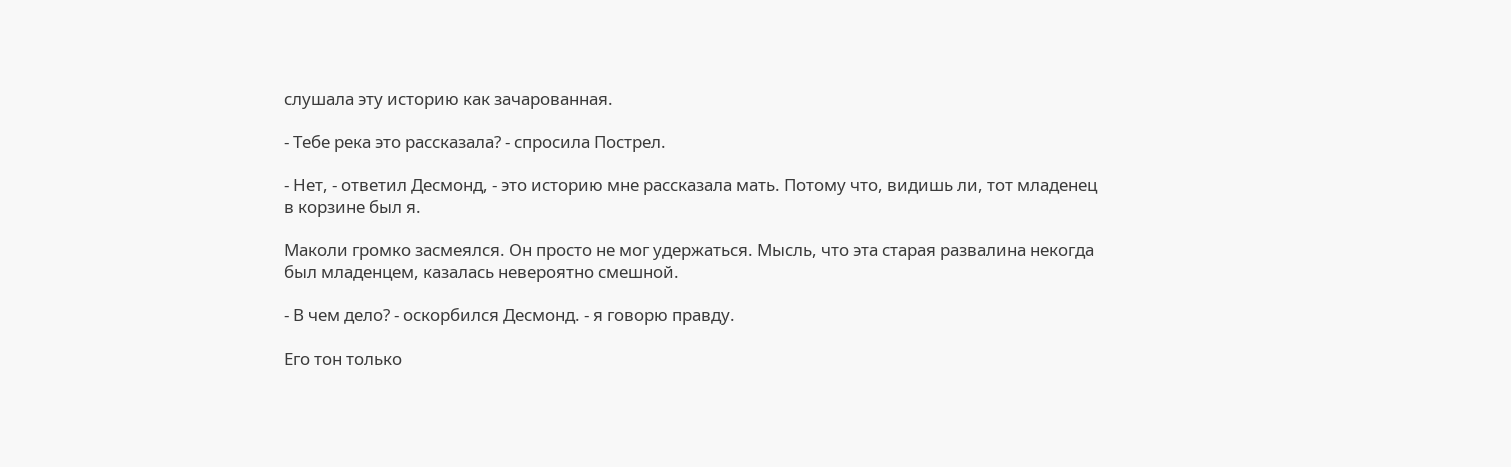слушала эту историю как зачарованная.

- Тебе река это рассказала? - спросила Пострел.

- Нет, - ответил Десмонд, - это историю мне рассказала мать. Потому что, видишь ли, тот младенец в корзине был я.

Маколи громко засмеялся. Он просто не мог удержаться. Мысль, что эта старая развалина некогда был младенцем, казалась невероятно смешной.

- В чем дело? - оскорбился Десмонд. - я говорю правду.

Его тон только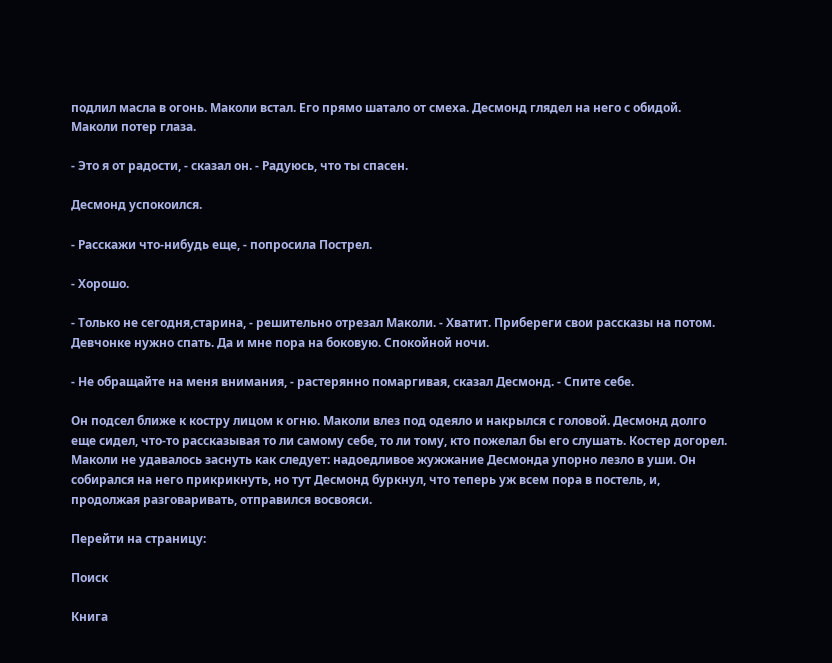подлил масла в огонь. Маколи встал. Его прямо шатало от смеха. Десмонд глядел на него с обидой. Маколи потер глаза.

- Это я от радости, - сказал он. - Радуюсь, что ты спасен.

Десмонд успокоился.

- Расскажи что-нибудь еще, - попросила Пострел.

- Хорошо.

- Только не сегодня,старина, - решительно отрезал Маколи. - Хватит. Прибереги свои рассказы на потом. Девчонке нужно спать. Да и мне пора на боковую. Спокойной ночи.

- Не обращайте на меня внимания, - растерянно помаргивая, сказал Десмонд. - Спите себе.

Он подсел ближе к костру лицом к огню. Маколи влез под одеяло и накрылся с головой. Десмонд долго еще сидел, что-то рассказывая то ли самому себе, то ли тому, кто пожелал бы его слушать. Костер догорел. Маколи не удавалось заснуть как следует: надоедливое жужжание Десмонда упорно лезло в уши. Он собирался на него прикрикнуть, но тут Десмонд буркнул, что теперь уж всем пора в постель, и, продолжая разговаривать, отправился восвояси.

Перейти на страницу:

Поиск

Книга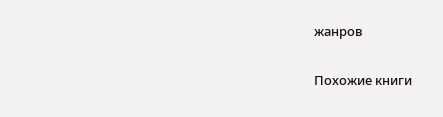жанров

Похожие книги